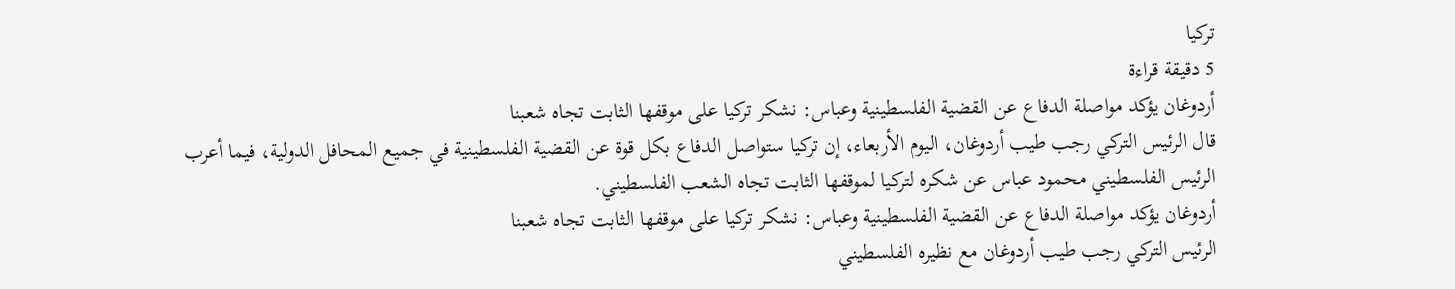تركيا
5 دقيقة قراءة
أردوغان يؤكد مواصلة الدفاع عن القضية الفلسطينية وعباس: نشكر تركيا على موقفها الثابت تجاه شعبنا
قال الرئيس التركي رجب طيب أردوغان، اليوم الأربعاء، إن تركيا ستواصل الدفاع بكل قوة عن القضية الفلسطينية في جميع المحافل الدولية، فيما أعرب الرئيس الفلسطيني محمود عباس عن شكره لتركيا لموقفها الثابت تجاه الشعب الفلسطيني.
أردوغان يؤكد مواصلة الدفاع عن القضية الفلسطينية وعباس: نشكر تركيا على موقفها الثابت تجاه شعبنا
الرئيس التركي رجب طيب أردوغان مع نظيره الفلسطيني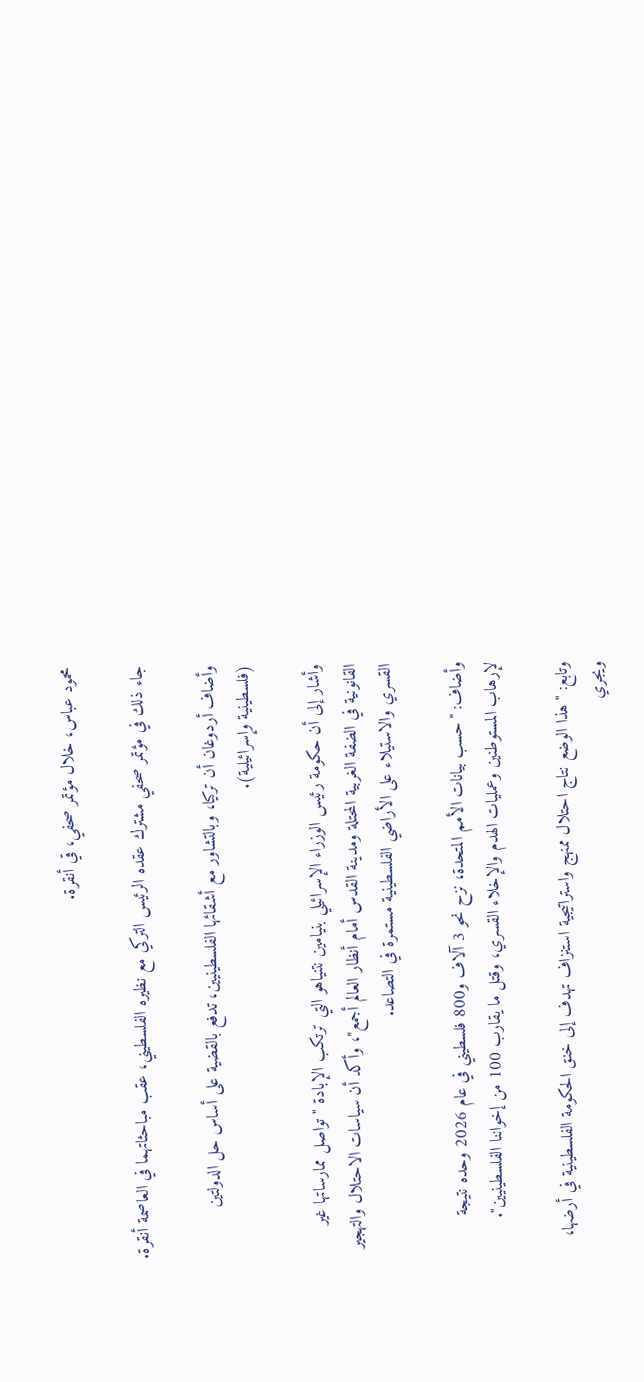محمود عباس، خلال مؤتمر صحفي، قي أنقرة.

جاء ذلك في مؤتمر صحفي مشترك عقده الرئيس التركي مع نظيره الفلسطيني، عقب مباحثاتهما في العاصمة أنقرة.

وأضاف أردوغان أن تركيا، وبالتشاور مع أشقائها الفلسطينيين، تدفع بالقضية على أساس حل الدولتين (فلسطينية وإسرائيلية).

وأشار إلى أن حكومة رئيس الوزراء الإسرائيلي بنيامين نتنياهو التي ترتكب الإبادة "تواصل ممارساتها غير القانونية في الضفة الغربية المحتلة ومدينة القدس أمام أنظار العالم أجمع"، وأكد أن سياسات الاحتلال والتهجير القسري والاستيلاء على الأراضي الفلسطينية مستمرة في التصاعد.

وأضاف: "حسب بيانات الأمم المتحدة، نزح نحو 3 آلاف و800 فلسطيني في عام 2026 وحده نتيجة لإرهاب المستوطنين وعمليات الهدم والإخلاء القسري، وقتل ما يقارب 100 من إخواننا الفلسطينيين".

وتابع: "هذا الوضع نتاج احتلال ممنهج واستراتيجية استنزاف تهدف إلى خنق الحكومة الفلسطينية في أرضها، ويجري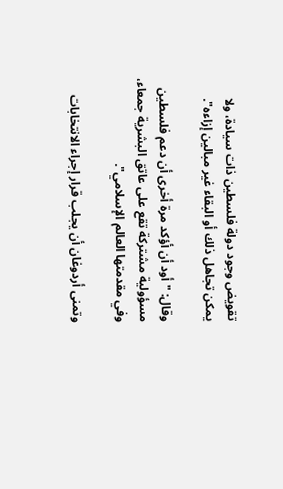تقويض وجود دولة فلسطين ذات سيادة، ولا يمكن تجاهل ذلك أو البقاء غير مبالين إزاءه".

وقال: "أود أن أؤكد مرة أخرى أن دعم فلسطين مسؤولية مشتركة تقع على عاتق البشرية جمعاء، وفي مقدمتها العالم الإسلامي".

وتمنى أردوغان أن يجلب قرار إجراء الانتخابات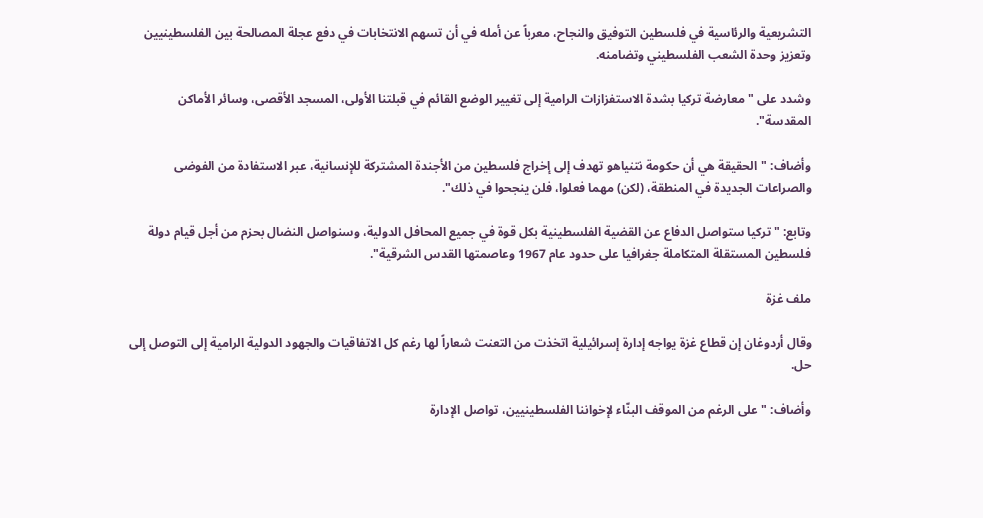التشريعية والرئاسية في فلسطين التوفيق والنجاح، معرباً عن أمله في أن تسهم الانتخابات في دفع عجلة المصالحة بين الفلسطينيين وتعزيز وحدة الشعب الفلسطيني وتضامنه.

وشدد على "معارضة تركيا بشدة الاستفزازات الرامية إلى تغيير الوضع القائم في قبلتنا الأولى، المسجد الأقصى، وسائر الأماكن المقدسة".

وأضاف: "الحقيقة هي أن حكومة نتنياهو تهدف إلى إخراج فلسطين من الأجندة المشتركة للإنسانية، عبر الاستفادة من الفوضى والصراعات الجديدة في المنطقة، (لكن) مهما فعلوا، فلن ينجحوا في ذلك".

وتابع: "تركيا ستواصل الدفاع عن القضية الفلسطينية بكل قوة في جميع المحافل الدولية، وسنواصل النضال بحزم من أجل قيام دولة فلسطين المستقلة المتكاملة جغرافيا على حدود عام 1967 وعاصمتها القدس الشرقية".

ملف غزة

وقال أردوغان إن قطاع غزة يواجه إدارة إسرائيلية اتخذت من التعنت شعاراً لها رغم كل الاتفاقيات والجهود الدولية الرامية إلى التوصل إلى حل.

وأضاف: "على الرغم من الموقف البنّاء لإخواننا الفلسطينيين، تواصل الإدارة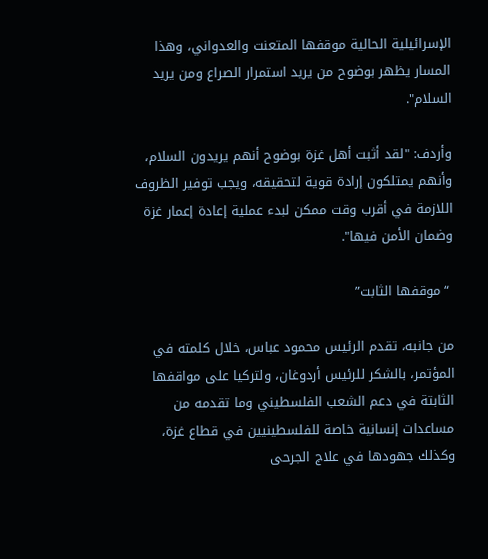الإسرائيلية الحالية موقفها المتعنت والعدواني، وهذا المسار يظهر بوضوح من يريد استمرار الصراع ومن يريد السلام".

وأردف: "لقد أثبت أهل غزة بوضوح أنهم يريدون السلام، وأنهم يمتلكون إرادة قوية لتحقيقه، ويجب توفير الظروف اللازمة في أقرب وقت ممكن لبدء عملية إعادة إعمار غزة وضمان الأمن فيها".

 “موقفها الثابت”

من جانبه، تقدم الرئيس محمود عباس، خلال كلمته في المؤتمر، بالشكر للرئيس أردوغان، ولتركيا على مواقفها الثابتة في دعم الشعب الفلسطيني وما تقدمه من مساعدات إنسانية خاصة للفلسطينيين في قطاع غزة، وكذلك جهودها في علاج الجرحى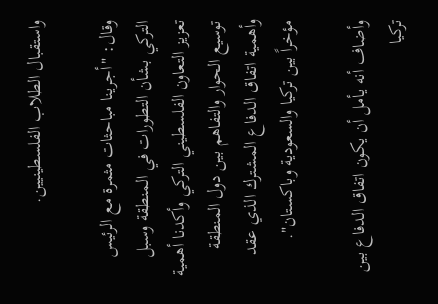واستقبال الطلاب الفلسطينيين.

وقال: "أجرينا مباحثات مثمرة مع الرئيس التركي بشأن التطورات في المنطقة وسبل تعزيز التعاون الفلسطيني التركي وأكدنا أهمية توسيع الحوار والتفاهم بين دول المنطقة وأهمية اتفاق الدفاع المشترك الذي عقد مؤخراً بين تركيا والسعودية وباكستان".

وأضاف أنه يأمل أن يكون اتفاق الدفاع بين تركيا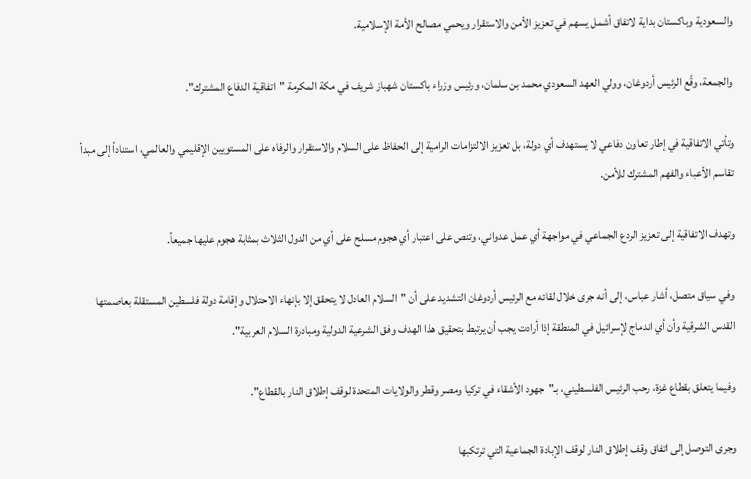والسعودية وباكستان بداية لاتفاق أشمل يسهم في تعزيز الأمن والاستقرار ويحمي مصالح الأمة الإسلامية.

والجمعة، وقّع الرئيس أردوغان، وولي العهد السعودي محمد بن سلمان، ورئيس وزراء باكستان شهباز شريف في مكة المكرمة "اتفاقية الدفاع المشترك".

وتأتي الاتفاقية في إطار تعاون دفاعي لا يستهدف أي دولة، بل تعزيز الالتزامات الرامية إلى الحفاظ على السلام والاستقرار والرفاه على المستويين الإقليمي والعالمي، استناداً إلى مبدأ تقاسم الأعباء والفهم المشترك للأمن.

وتهدف الاتفاقية إلى تعزيز الردع الجماعي في مواجهة أي عمل عدواني، وتنص على اعتبار أي هجوم مسلح على أي من الدول الثلاث بمثابة هجوم عليها جميعاً.

وفي سياق متصل، أشار عباس، إلى أنه جرى خلال لقائه مع الرئيس أردوغان التشديد على أن "السلام العادل لا يتحقق إلا بإنهاء الاحتلال وإقامة دولة فلسطين المستقلة بعاصمتها القدس الشرقية وأن أي اندماج لإسرائيل في المنطقة إذا أرادت يجب أن يرتبط بتحقيق هذا الهدف وفق الشرعية الدولية ومبادرة السلام العربية".

وفيما يتعلق بقطاع غزة، رحب الرئيس الفلسطيني، بـ"جهود الأشقاء في تركيا ومصر وقطر والولايات المتحدة لوقف إطلاق النار بالقطاع".

وجرى التوصل إلى اتفاق وقف إطلاق النار لوقف الإبادة الجماعية التي ترتكبها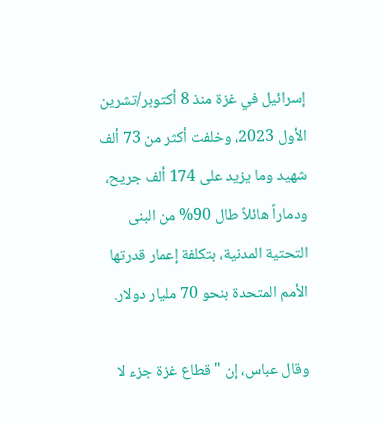إسرائيل في غزة منذ 8 أكتوبر/تشرين الأول 2023، وخلفت أكثر من 73 ألف شهيد وما يزيد على 174 ألف جريح، ودماراً هائلاً طال 90% من البنى التحتية المدنية، بتكلفة إعمار قدرتها الأمم المتحدة بنحو 70 مليار دولار.

وقال عباس، إن "قطاع غزة جزء لا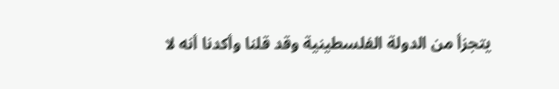يتجزأ من الدولة الفلسطينية وقد قلنا وأكدنا أنه لا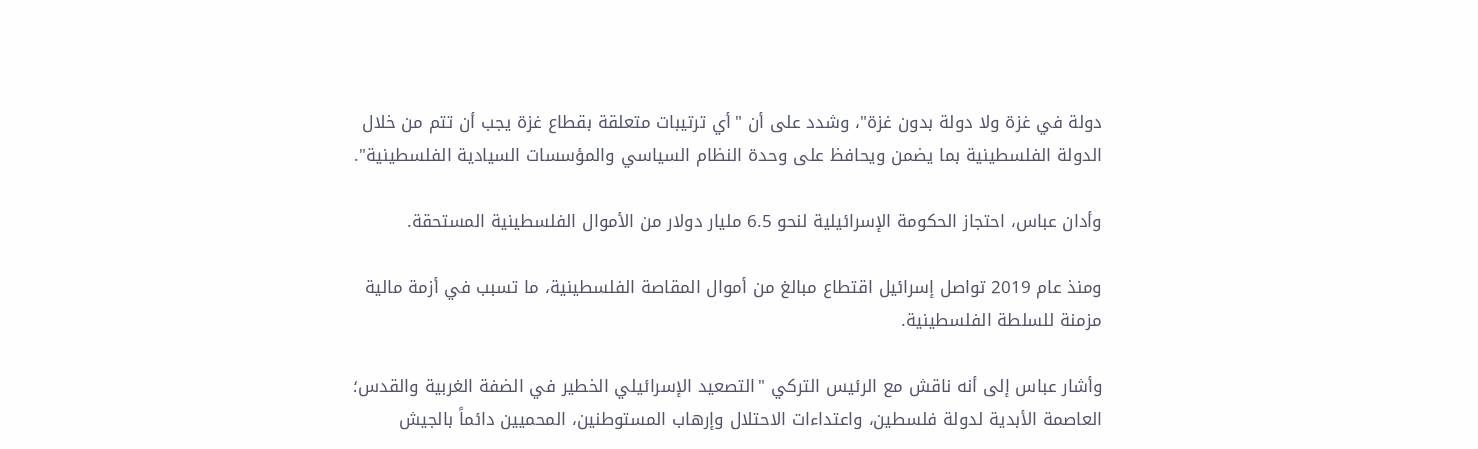دولة في غزة ولا دولة بدون غزة"، وشدد على أن "أي ترتيبات متعلقة بقطاع غزة يجب أن تتم من خلال الدولة الفلسطينية بما يضمن ويحافظ على وحدة النظام السياسي والمؤسسات السيادية الفلسطينية".

وأدان عباس، احتجاز الحكومة الإسرائيلية لنحو 6.5 مليار دولار من الأموال الفلسطينية المستحقة.

ومنذ عام 2019 تواصل إسرائيل اقتطاع مبالغ من أموال المقاصة الفلسطينية، ما تسبب في أزمة مالية مزمنة للسلطة الفلسطينية.

وأشار عباس إلى أنه ناقش مع الرئيس التركي "التصعيد الإسرائيلي الخطير في الضفة الغربية والقدس؛ العاصمة الأبدية لدولة فلسطين، واعتداءات الاحتلال وإرهاب المستوطنين، المحميين دائماً بالجيش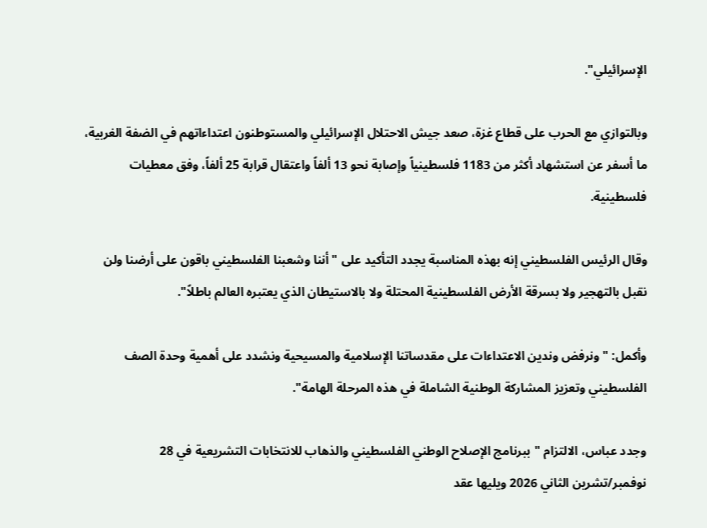الإسرائيلي".

وبالتوازي مع الحرب على قطاع غزة، صعد جيش الاحتلال الإسرائيلي والمستوطنون اعتداءاتهم في الضفة الغربية، ما أسفر عن استشهاد أكثر من 1183 فلسطينياً وإصابة نحو 13 ألفاً واعتقال قرابة 25 ألفاً، وفق معطيات فلسطينية.

وقال الرئيس الفلسطيني إنه بهذه المناسبة يجدد التأكيد على "أننا وشعبنا الفلسطيني باقون على أرضنا ولن نقبل بالتهجير ولا بسرقة الأرض الفلسطينية المحتلة ولا بالاستيطان الذي يعتبره العالم باطلاً".

وأكمل: "ونرفض وندين الاعتداءات على مقدساتنا الإسلامية والمسيحية ونشدد على أهمية وحدة الصف الفلسطيني وتعزيز المشاركة الوطنية الشاملة في هذه المرحلة الهامة".

وجدد عباس، الالتزام "ببرنامج الإصلاح الوطني الفلسطيني والذهاب للانتخابات التشريعية في 28 نوفمبر/تشرين الثاني 2026 ويليها عقد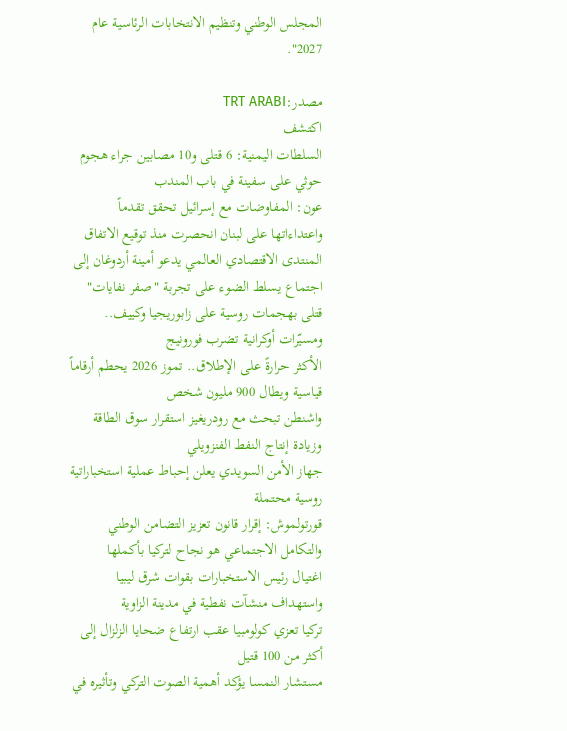المجلس الوطني وتنظيم الانتخابات الرئاسية عام 2027".

مصدر:TRT ARABI
اكتشف
السلطات اليمنية: 6 قتلى و10 مصابين جراء هجوم حوثي على سفينة في باب المندب
عون: المفاوضات مع إسرائيل تحقق تقدماً واعتداءاتها على لبنان انحصرت منذ توقيع الاتفاق
المنتدى الاقتصادي العالمي يدعو أمينة أردوغان إلى اجتماع يسلط الضوء على تجربة "صفر نفايات"
قتلى بهجمات روسية على زابوريجيا وكييف.. ومسيّرات أوكرانية تضرب فورونيج
الأكثر حرارةً على الإطلاق.. تموز 2026 يحطم أرقاماً قياسية ويطال 900 مليون شخص
واشنطن تبحث مع رودريغيز استقرار سوق الطاقة وزيادة إنتاج النفط الفنزويلي
جهاز الأمن السويدي يعلن إحباط عملية استخباراتية روسية محتملة
قورتولموش: إقرار قانون تعزيز التضامن الوطني والتكامل الاجتماعي هو نجاح لتركيا بأكملها
اغتيال رئيس الاستخبارات بقوات شرق ليبيا واستهداف منشآت نفطية في مدينة الزاوية
تركيا تعزي كولومبيا عقب ارتفاع ضحايا الزلزال إلى أكثر من 100 قتيل
مستشار النمسا يؤكد أهمية الصوت التركي وتأثيره في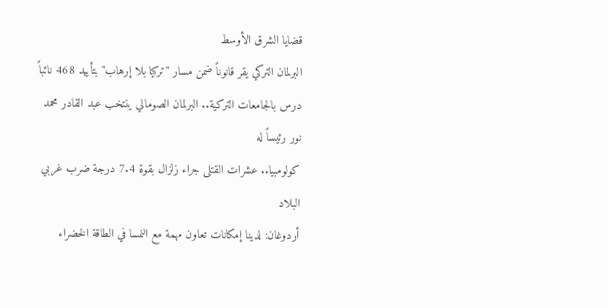قضايا الشرق الأوسط
البرلمان التركي يقر قانوناً ضمن مسار "تركيا بلا إرهاب" بتأييد 468 نائباً
درس بالجامعات التركية.. البرلمان الصومالي ينتخب عبد القادر محمد نور رئيساً له
كولومبيا.. عشرات القتلى جراء زلزال بقوة 7.4 درجة ضرب غربي البلاد
أردوغان: لدينا إمكانات تعاون مهمة مع النمسا في الطاقة الخضراء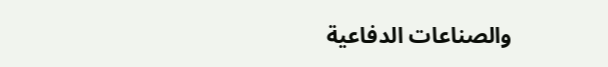والصناعات الدفاعية